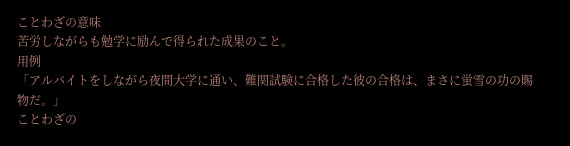ことわざの意味
苦労しながらも勉学に励んで得られた成果のこと。
用例
「アルバイトをしながら夜間大学に通い、難関試験に合格した彼の合格は、まさに蛍雪の功の賜物だ。」
ことわざの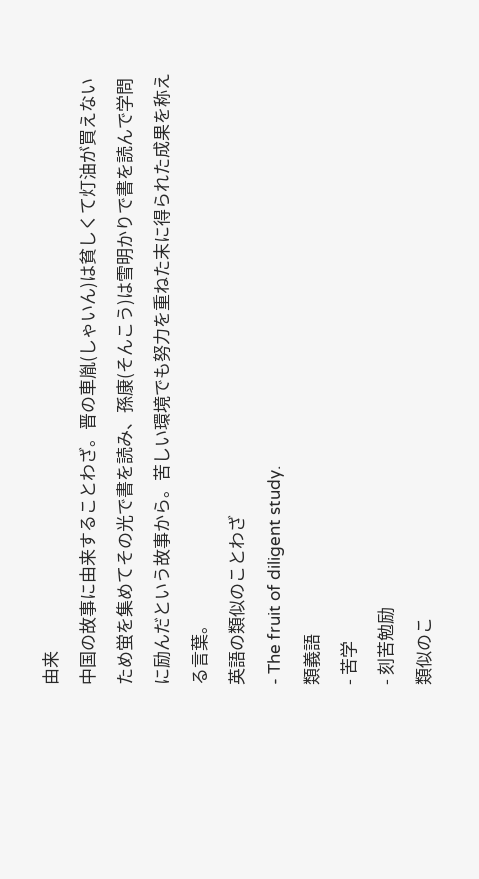由来
中国の故事に由来することわざ。晋の車胤(しゃいん)は貧しくて灯油が買えないため蛍を集めてその光で書を読み、孫康(そんこう)は雪明かりで書を読んで学問に励んだという故事から。苦しい環境でも努力を重ねた末に得られた成果を称える言葉。
英語の類似のことわざ
- The fruit of diligent study.
類義語
- 苦学
- 刻苦勉励
類似のこ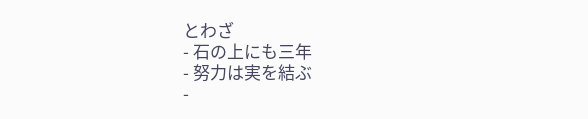とわざ
- 石の上にも三年
- 努力は実を結ぶ
-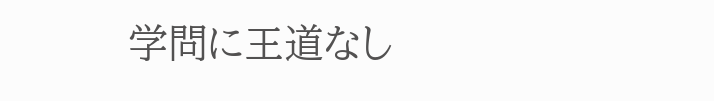学問に王道なし